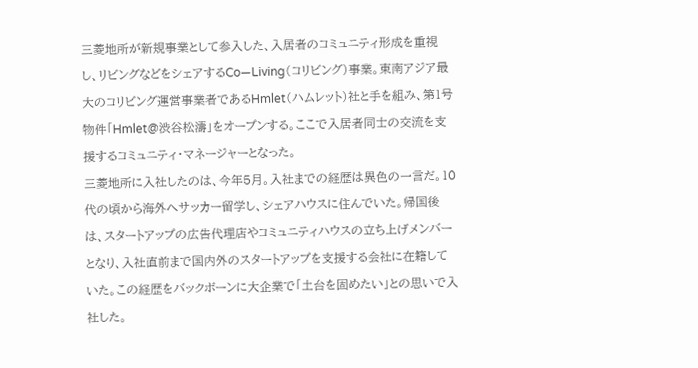三菱地所が新規事業として参入した、入居者のコミュニティ形成を重視し、リビングなどをシェアするCo―Living(コリビング)事業。東南アジア最大のコリビング運営事業者であるHmlet(ハムレット)社と手を組み、第1号物件「Hmlet@渋谷松濤」をオープンする。ここで入居者同士の交流を支援するコミュニティ・マネージャーとなった。
三菱地所に入社したのは、今年5月。入社までの経歴は異色の一言だ。10代の頃から海外へサッカー留学し、シェアハウスに住んでいた。帰国後は、スタートアップの広告代理店やコミュニティハウスの立ち上げメンバーとなり、入社直前まで国内外のスタートアップを支援する会社に在籍していた。この経歴をバックボーンに大企業で「土台を固めたい」との思いで入社した。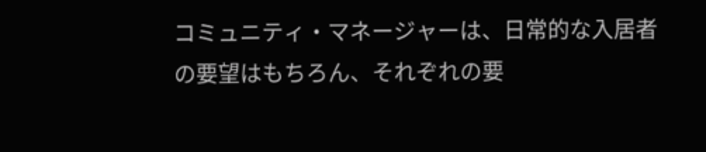コミュニティ・マネージャーは、日常的な入居者の要望はもちろん、それぞれの要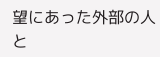望にあった外部の人と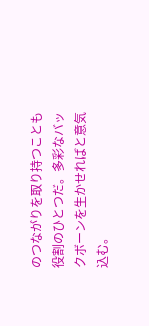のつながりを取り持つことも役割のひとつだ。多彩なバックボーンを生かせればと意気込む。